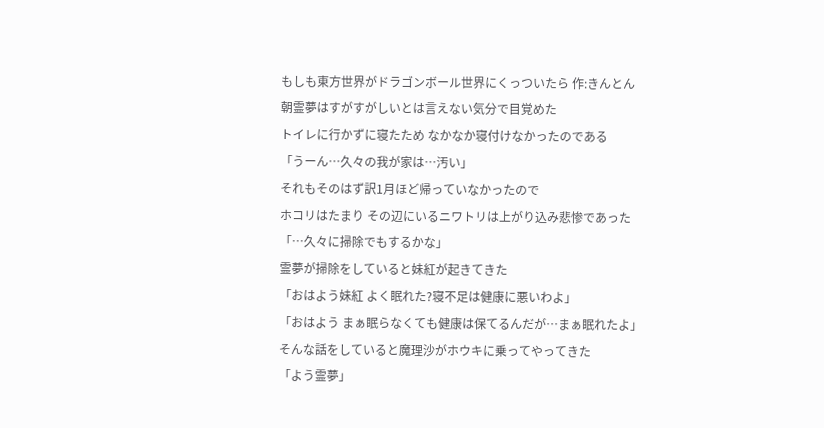もしも東方世界がドラゴンボール世界にくっついたら 作:きんとん
朝霊夢はすがすがしいとは言えない気分で目覚めた
トイレに行かずに寝たため なかなか寝付けなかったのである
「うーん…久々の我が家は…汚い」
それもそのはず訳1月ほど帰っていなかったので
ホコリはたまり その辺にいるニワトリは上がり込み悲惨であった
「…久々に掃除でもするかな」
霊夢が掃除をしていると妹紅が起きてきた
「おはよう妹紅 よく眠れた?寝不足は健康に悪いわよ」
「おはよう まぁ眠らなくても健康は保てるんだが…まぁ眠れたよ」
そんな話をしていると魔理沙がホウキに乗ってやってきた
「よう霊夢」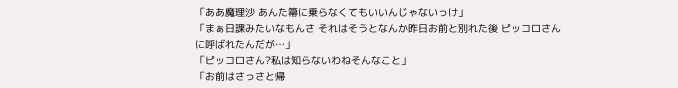「ああ魔理沙 あんた箒に乗らなくてもいいんじゃないっけ」
「まぁ日課みたいなもんさ それはそうとなんか昨日お前と別れた後 ピッコロさんに呼ばれたんだが…」
「ピッコロさん?私は知らないわねそんなこと」
「お前はさっさと帰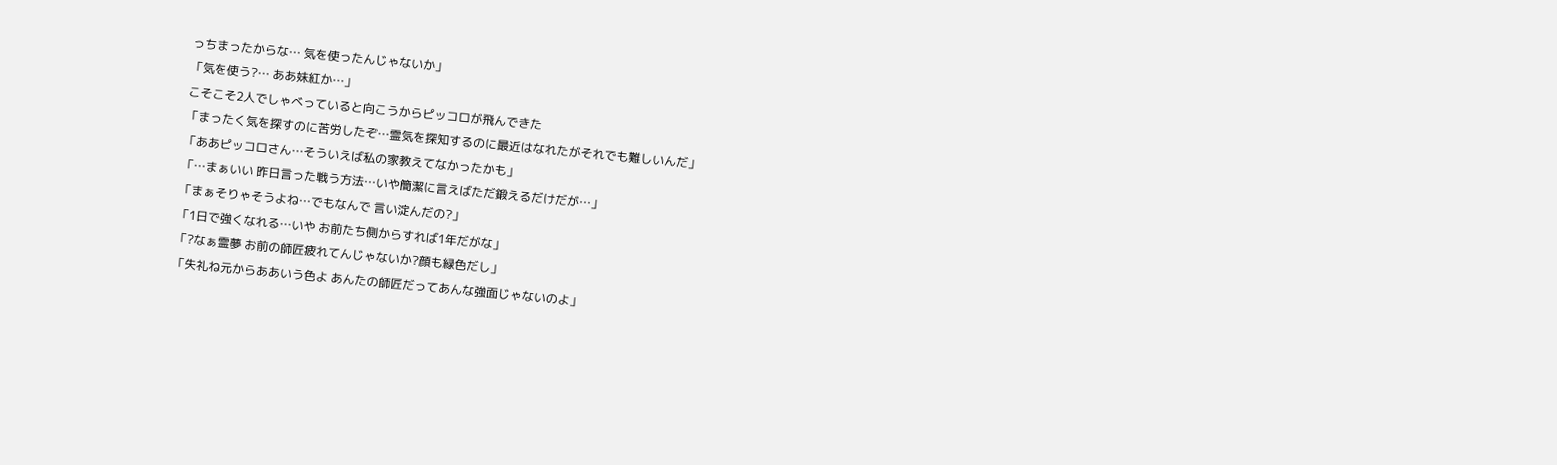っちまったからな… 気を使ったんじゃないか」
「気を使う?… ああ妹紅か…」
こそこそ2人でしゃべっていると向こうからピッコロが飛んできた
「まったく気を探すのに苦労したぞ…霊気を探知するのに最近はなれたがそれでも難しいんだ」
「ああピッコロさん…そういえば私の家教えてなかったかも」
「…まぁいい 昨日言った戦う方法…いや簡潔に言えばただ鍛えるだけだが…」
「まぁそりゃそうよね…でもなんで 言い淀んだの?」
「1日で強くなれる…いや お前たち側からすれば1年だがな」
「?なぁ霊夢 お前の師匠疲れてんじゃないか?顔も緑色だし」
「失礼ね元からああいう色よ あんたの師匠だってあんな強面じゃないのよ」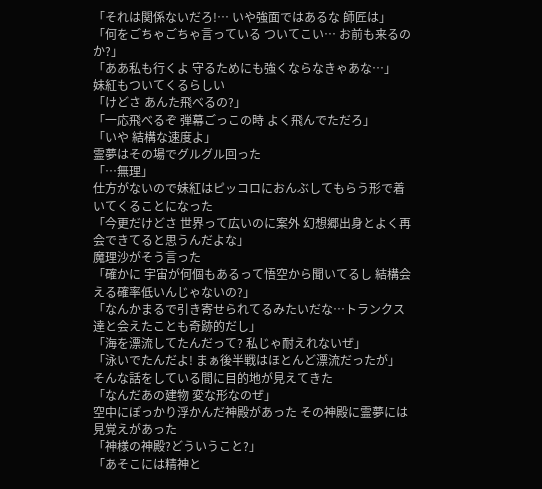「それは関係ないだろ!… いや強面ではあるな 師匠は」
「何をごちゃごちゃ言っている ついてこい… お前も来るのか?」
「ああ私も行くよ 守るためにも強くならなきゃあな…」
妹紅もついてくるらしい
「けどさ あんた飛べるの?」
「一応飛べるぞ 弾幕ごっこの時 よく飛んでただろ」
「いや 結構な速度よ」
霊夢はその場でグルグル回った
「…無理」
仕方がないので妹紅はピッコロにおんぶしてもらう形で着いてくることになった
「今更だけどさ 世界って広いのに案外 幻想郷出身とよく再会できてると思うんだよな」
魔理沙がそう言った
「確かに 宇宙が何個もあるって悟空から聞いてるし 結構会える確率低いんじゃないの?」
「なんかまるで引き寄せられてるみたいだな…トランクス達と会えたことも奇跡的だし」
「海を漂流してたんだって? 私じゃ耐えれないぜ」
「泳いでたんだよ! まぁ後半戦はほとんど漂流だったが」
そんな話をしている間に目的地が見えてきた
「なんだあの建物 変な形なのぜ」
空中にぽっかり浮かんだ神殿があった その神殿に霊夢には見覚えがあった
「神様の神殿?どういうこと?」
「あそこには精神と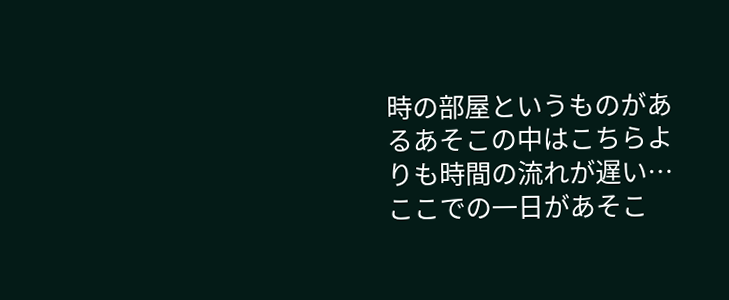時の部屋というものがあるあそこの中はこちらよりも時間の流れが遅い… ここでの一日があそこ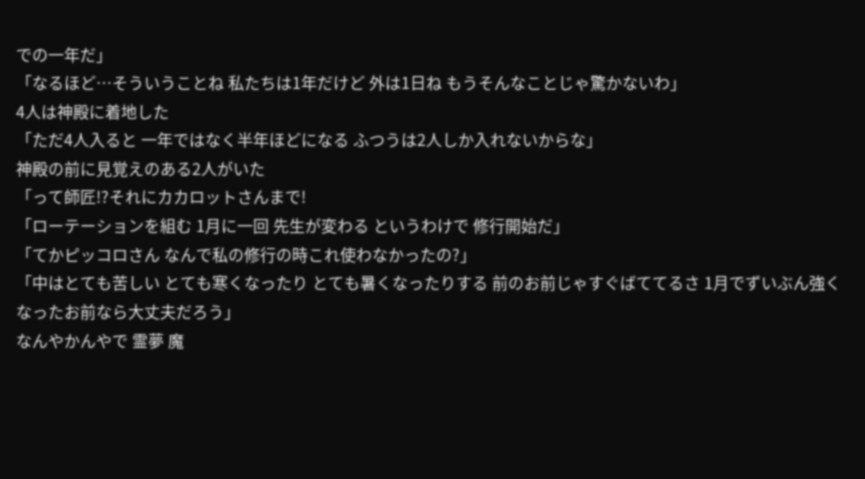での一年だ」
「なるほど…そういうことね 私たちは1年だけど 外は1日ね もうそんなことじゃ驚かないわ」
4人は神殿に着地した
「ただ4人入ると 一年ではなく半年ほどになる ふつうは2人しか入れないからな」
神殿の前に見覚えのある2人がいた
「って師匠!?それにカカロットさんまで!
「ローテーションを組む 1月に一回 先生が変わる というわけで 修行開始だ」
「てかピッコロさん なんで私の修行の時これ使わなかったの?」
「中はとても苦しい とても寒くなったり とても暑くなったりする 前のお前じゃすぐばててるさ 1月でずいぶん強くなったお前なら大丈夫だろう」
なんやかんやで 霊夢 魔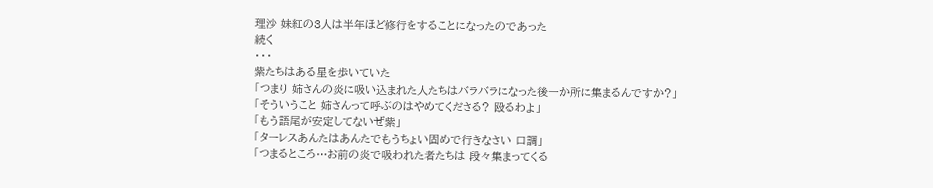理沙 妹紅の3人は半年ほど修行をすることになったのであった
続く
・・・
紫たちはある星を歩いていた
「つまり 姉さんの炎に吸い込まれた人たちはバラバラになった後一か所に集まるんですか?」
「そういうこと 姉さんって呼ぶのはやめてくださる? 殴るわよ」
「もう語尾が安定してないぜ紫」
「ターレスあんたはあんたでもうちょい固めで行きなさい 口調」
「つまるところ…お前の炎で吸われた者たちは 段々集まってくる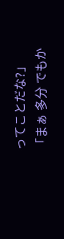ってことだな?」
「まぁ 多分 でもか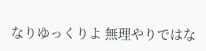なりゆっくりよ 無理やりではな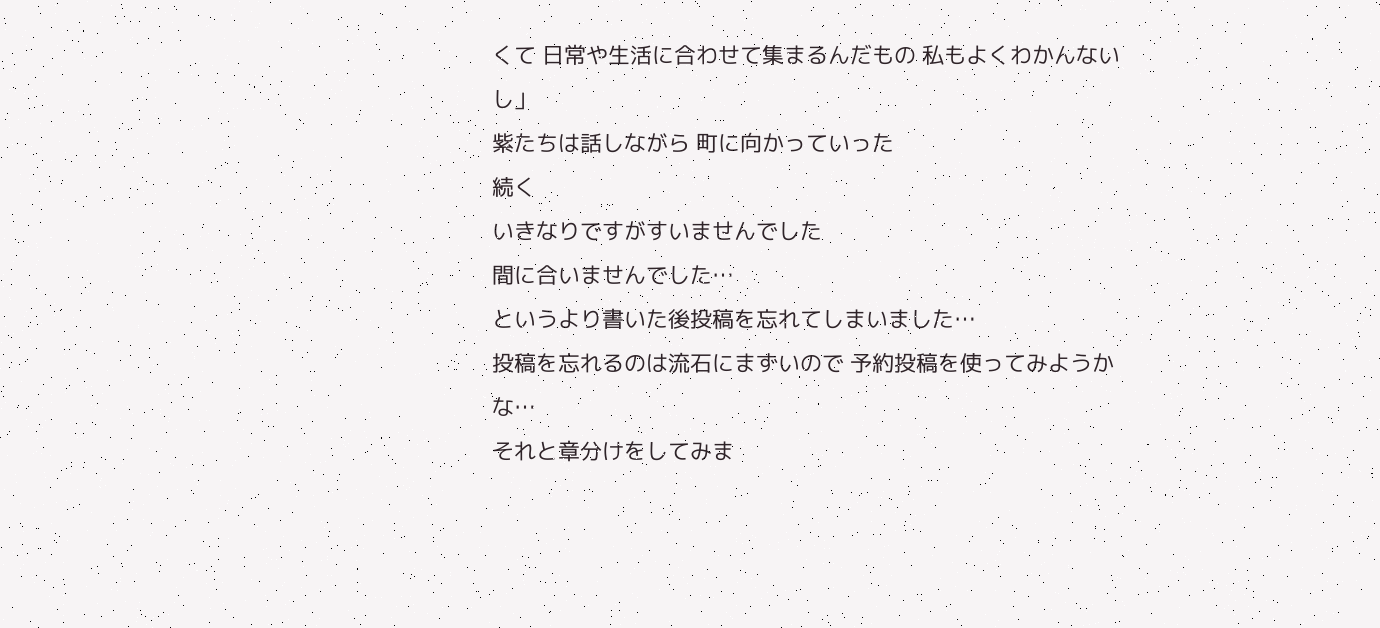くて 日常や生活に合わせて集まるんだもの 私もよくわかんないし」
紫たちは話しながら 町に向かっていった
続く
いきなりですがすいませんでした
間に合いませんでした…
というより書いた後投稿を忘れてしまいました…
投稿を忘れるのは流石にまずいので 予約投稿を使ってみようかな…
それと章分けをしてみま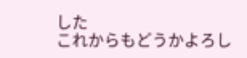した
これからもどうかよろし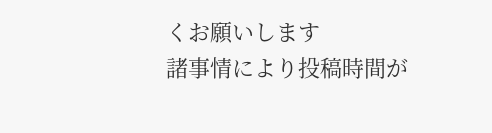くお願いします
諸事情により投稿時間が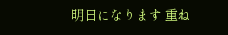明日になります 重ね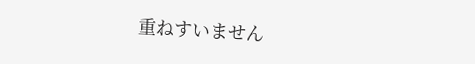重ねすいません